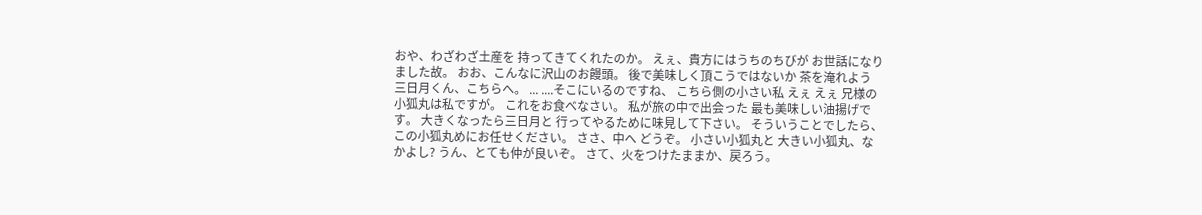おや、わざわざ土産を 持ってきてくれたのか。 えぇ、貴方にはうちのちびが お世話になりました故。 おお、こんなに沢山のお饅頭。 後で美味しく頂こうではないか 茶を淹れよう 三日月くん、こちらへ。 ... ....そこにいるのですね、 こちら側の小さい私 えぇ えぇ 兄様の小狐丸は私ですが。 これをお食べなさい。 私が旅の中で出会った 最も美味しい油揚げです。 大きくなったら三日月と 行ってやるために味見して下さい。 そういうことでしたら、 この小狐丸めにお任せください。 ささ、中へ どうぞ。 小さい小狐丸と 大きい小狐丸、なかよし? うん、とても仲が良いぞ。 さて、火をつけたままか、戻ろう。